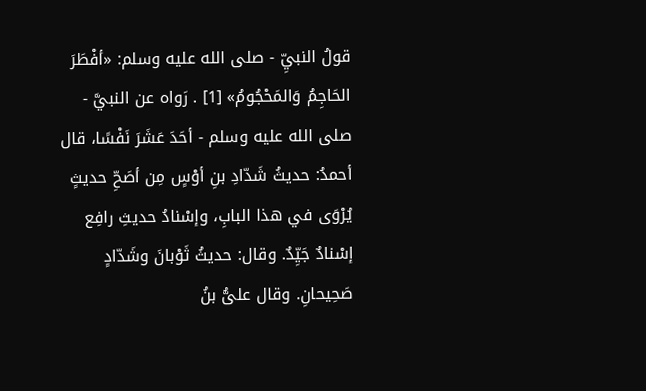قولُ النبيِّ - صلى الله عليه وسلم: «أفْطَرَ الحَاجِمُ وَالمَحْجُومُ» [1] . رَواه عن النبيَّ - صلى الله عليه وسلم - أحَدَ عَشَرَ نَفْسًا، قال أحمدُ: حديثُ شَدّادِ بنِ أوْسٍ مِن أصَحِّ حديثٍ يُرْوَى في هذا البابِ، وإسْنادُ حديثِ رافِع إسْنادٌ جَيِّدٌ. وقال: حديثُ ثَوْبانَ وشَدّادٍ صَحِيحانِ. وقال علىُّ بنُ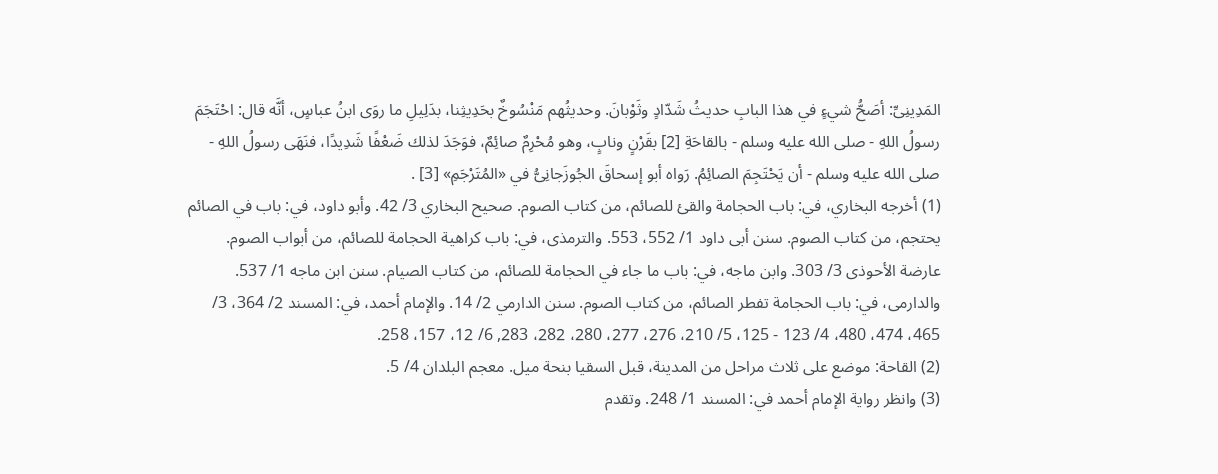المَدِينِىِّ: أصَحُّ شيءٍ في هذا البابِ حديثُ شَدّادٍ وثَوْبانَ. وحديثُهم مَنْسُوخٌ بحَدِيثِنا، بدَلِيلِ ما روَى ابنُ عباسٍ، أنَّه قال: احْتَجَمَ رسولُ اللهِ - صلى الله عليه وسلم - بالقاحَةِ [2] بقَرْنٍ ونابٍ، وهو مُحْرِمٌ صائِمٌ، فوَجَدَ لذلك ضَعْفًا شَدِيدًا، فنَهَى رسولُ اللهِ - صلى الله عليه وسلم - أن يَحْتَجِمَ الصائِمُ. رَواه أبو إسحاقَ الجُوزَجانِىُّ في «المُتَرْجَمِ» [3] .
(1) أخرجه البخاري، في: باب الحجامة والقئ للصائم، من كتاب الصوم. صحيح البخاري 3/ 42. وأبو داود، في: باب في الصائم يحتجم، من كتاب الصوم. سنن أبى داود 1/ 552، 553. والترمذى، في: باب كراهية الحجامة للصائم، من أبواب الصوم. عارضة الأحوذى 3/ 303. وابن ماجه، في: باب ما جاء في الحجامة للصائم، من كتاب الصيام. سنن ابن ماجه 1/ 537. والدارمى، في: باب الحجامة تفطر الصائم، من كتاب الصوم. سنن الدارمي 2/ 14. والإمام أحمد، في: المسند 2/ 364، 3/ 465، 474، 480، 4/ 123 - 125، 5/ 210، 276، 277، 280، 282، 283, 6/ 12، 157، 258.
(2) القاحة: موضع على ثلاث مراحل من المدينة، قبل السقيا بنحة ميل. معجم البلدان 4/ 5.
(3) وانظر رواية الإمام أحمد في: المسند 1/ 248. وتقدم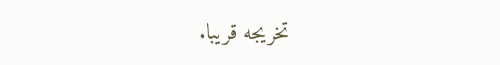تخريجه قريبا.